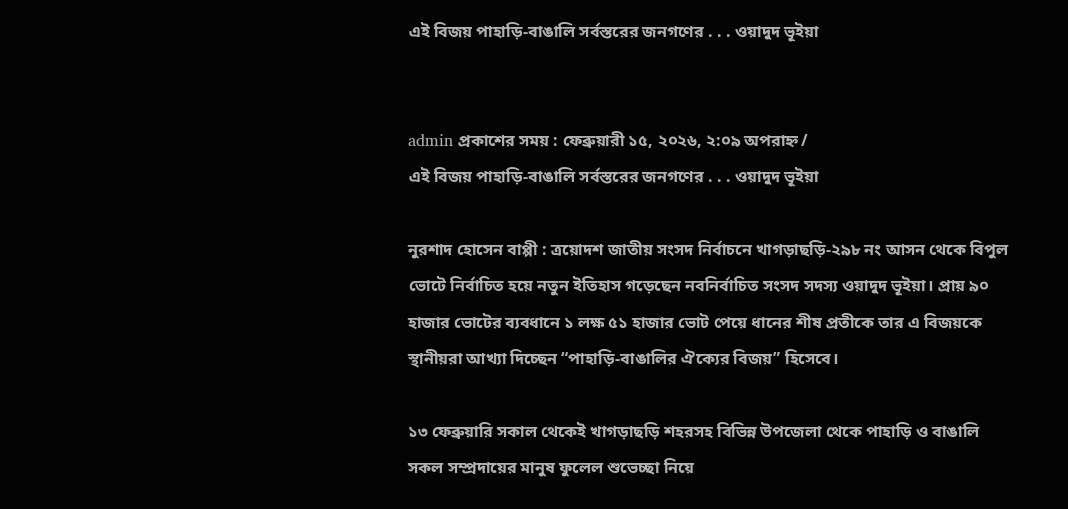এই বিজয় পাহাড়ি-বাঙালি সর্বস্তরের জনগণের . . . ওয়াদুদ ভূইয়া


admin প্রকাশের সময় : ফেব্রুয়ারী ১৫, ২০২৬, ২:০৯ অপরাহ্ন /
এই বিজয় পাহাড়ি-বাঙালি সর্বস্তরের জনগণের . . . ওয়াদুদ ভূইয়া

নুরশাদ হোসেন বাপ্পী : ত্রয়োদশ জাতীয় সংসদ নির্বাচনে খাগড়াছড়ি-২৯৮ নং আসন থেকে বিপুল ভোটে নির্বাচিত হয়ে নতুন ইতিহাস গড়েছেন নবনির্বাচিত সংসদ সদস্য ওয়াদুদ ভূইয়া। প্রায় ৯০ হাজার ভোটের ব্যবধানে ১ লক্ষ ৫১ হাজার ভোট পেয়ে ধানের শীষ প্রতীকে তার এ বিজয়কে স্থানীয়রা আখ্যা দিচ্ছেন “পাহাড়ি-বাঙালির ঐক্যের বিজয়” হিসেবে।

১৩ ফেব্রুয়ারি সকাল থেকেই খাগড়াছড়ি শহরসহ বিভিন্ন উপজেলা থেকে পাহাড়ি ও বাঙালি সকল সম্প্রদায়ের মানুষ ফুলেল শুভেচ্ছা নিয়ে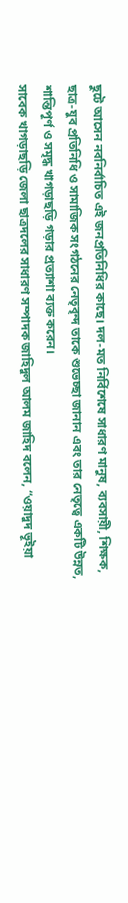ছুটে আসেন নবনির্বাচিত এই জনপ্রতিনিধির কাছে। দল-মত নির্বিশেষে সাধারণ মানুষ, ব্যবসায়ী, শিক্ষক, ছাত্র-যুব প্রতিনিধি ও সামাজিক সংগঠনের নেতৃবৃন্দ তাকে শুভেচ্ছা জানান এবং তার নেতৃত্বে একটি উন্নত, শান্তিপূর্ণ ও সমৃদ্ধ খাগড়াছড়ি গড়ার প্রত্যাশা ব্যক্ত করেন।
সাবেক খাগড়াছড়ি জেলা ছাত্রদলের সাধারণ সম্পাদক জাহিদুল আলম জাহিদ বলেন, “ওয়াদুদ ভূইয়া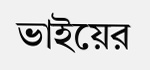ভাইয়ের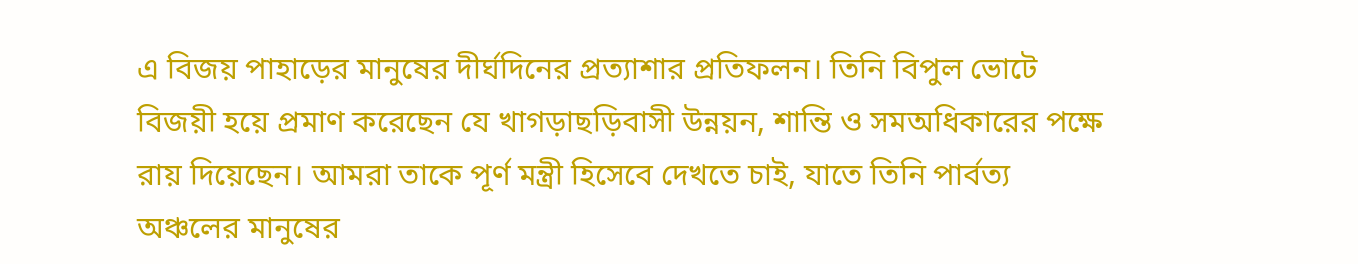এ বিজয় পাহাড়ের মানুষের দীর্ঘদিনের প্রত্যাশার প্রতিফলন। তিনি বিপুল ভোটে বিজয়ী হয়ে প্রমাণ করেছেন যে খাগড়াছড়িবাসী উন্নয়ন, শান্তি ও সমঅধিকারের পক্ষে রায় দিয়েছেন। আমরা তাকে পূর্ণ মন্ত্রী হিসেবে দেখতে চাই, যাতে তিনি পার্বত্য অঞ্চলের মানুষের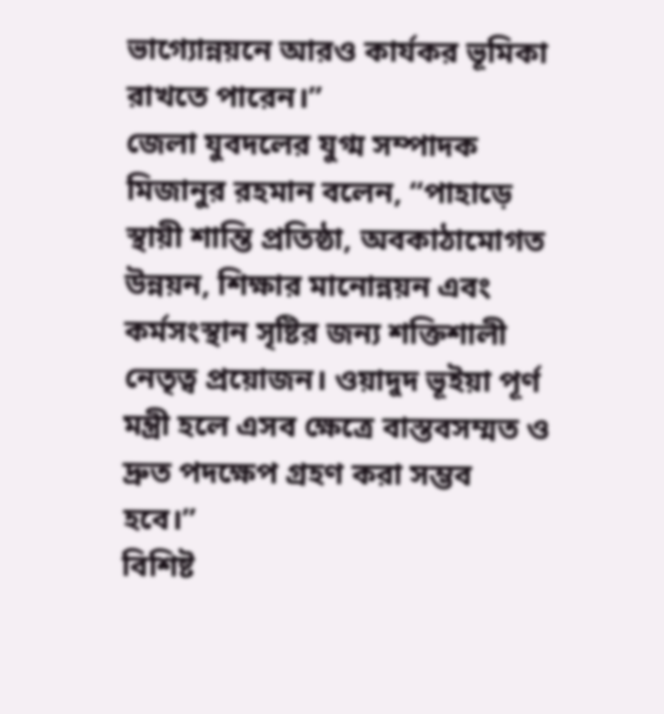ভাগ্যোন্নয়নে আরও কার্যকর ভূমিকা রাখতে পারেন।”
জেলা যুবদলের যুগ্ম সম্পাদক মিজানুর রহমান বলেন, “পাহাড়ে স্থায়ী শান্তি প্রতিষ্ঠা, অবকাঠামোগত উন্নয়ন, শিক্ষার মানোন্নয়ন এবং কর্মসংস্থান সৃষ্টির জন্য শক্তিশালী নেতৃত্ব প্রয়োজন। ওয়াদুদ ভূইয়া পূর্ণ মন্ত্রী হলে এসব ক্ষেত্রে বাস্তবসম্মত ও দ্রুত পদক্ষেপ গ্রহণ করা সম্ভব হবে।”
বিশিষ্ট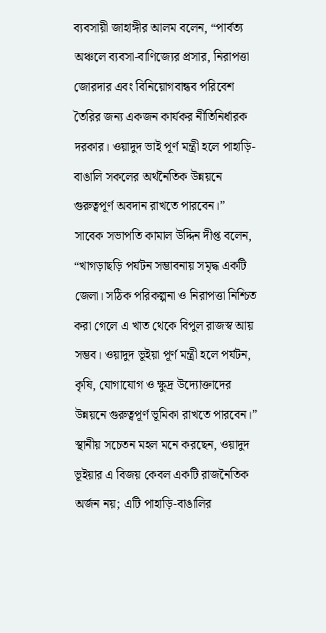ব্যবসায়ী জাহাঙ্গীর আলম বলেন, “পার্বত্য অঞ্চলে ব্যবসা-বাণিজ্যের প্রসার, নিরাপত্তা জোরদার এবং বিনিয়োগবান্ধব পরিবেশ তৈরির জন্য একজন কার্যকর নীতিনির্ধারক দরকার। ওয়াদুদ ভাই পূর্ণ মন্ত্রী হলে পাহাড়ি-বাঙালি সকলের অর্থনৈতিক উন্নয়নে গুরুত্বপূর্ণ অবদান রাখতে পারবেন।”
সাবেক সভাপতি কামাল উদ্দিন দীপ্ত বলেন, “খাগড়াছড়ি পর্যটন সম্ভাবনায় সমৃদ্ধ একটি জেলা। সঠিক পরিকল্পনা ও নিরাপত্তা নিশ্চিত করা গেলে এ খাত থেকে বিপুল রাজস্ব আয় সম্ভব। ওয়াদুদ ভূইয়া পূর্ণ মন্ত্রী হলে পর্যটন, কৃষি, যোগাযোগ ও ক্ষুদ্র উদ্যোক্তাদের উন্নয়নে গুরুত্বপূর্ণ ভূমিকা রাখতে পারবেন।”
স্থানীয় সচেতন মহল মনে করছেন, ওয়াদুদ ভূইয়ার এ বিজয় কেবল একটি রাজনৈতিক অর্জন নয়; এটি পাহাড়ি-বাঙালির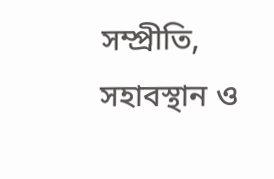সম্প্রীতি, সহাবস্থান ও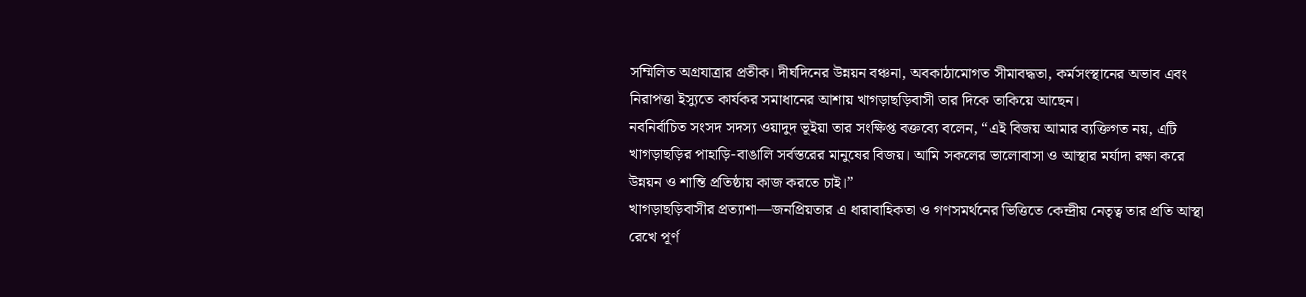সম্মিলিত অগ্রযাত্রার প্রতীক। দীর্ঘদিনের উন্নয়ন বঞ্চনা, অবকাঠামোগত সীমাবদ্ধতা, কর্মসংস্থানের অভাব এবং নিরাপত্তা ইস্যুতে কার্যকর সমাধানের আশায় খাগড়াছড়িবাসী তার দিকে তাকিয়ে আছেন।
নবনির্বাচিত সংসদ সদস্য ওয়াদুদ ভূইয়া তার সংক্ষিপ্ত বক্তব্যে বলেন, “এই বিজয় আমার ব্যক্তিগত নয়, এটি খাগড়াছড়ির পাহাড়ি-বাঙালি সর্বস্তরের মানুষের বিজয়। আমি সকলের ভালোবাসা ও আস্থার মর্যাদা রক্ষা করে উন্নয়ন ও শান্তি প্রতিষ্ঠায় কাজ করতে চাই।”
খাগড়াছড়িবাসীর প্রত্যাশা—জনপ্রিয়তার এ ধারাবাহিকতা ও গণসমর্থনের ভিত্তিতে কেন্দ্রীয় নেতৃত্ব তার প্রতি আস্থা রেখে পূর্ণ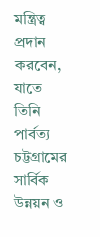মন্ত্রিত্ব প্রদান করবেন, যাতে তিনি পার্বত্য চট্টগ্রামের সার্বিক উন্নয়ন ও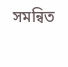সমন্বিত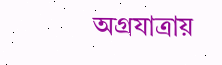অগ্রযাত্রায়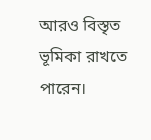আরও বিস্তৃত ভূমিকা রাখতে পারেন।